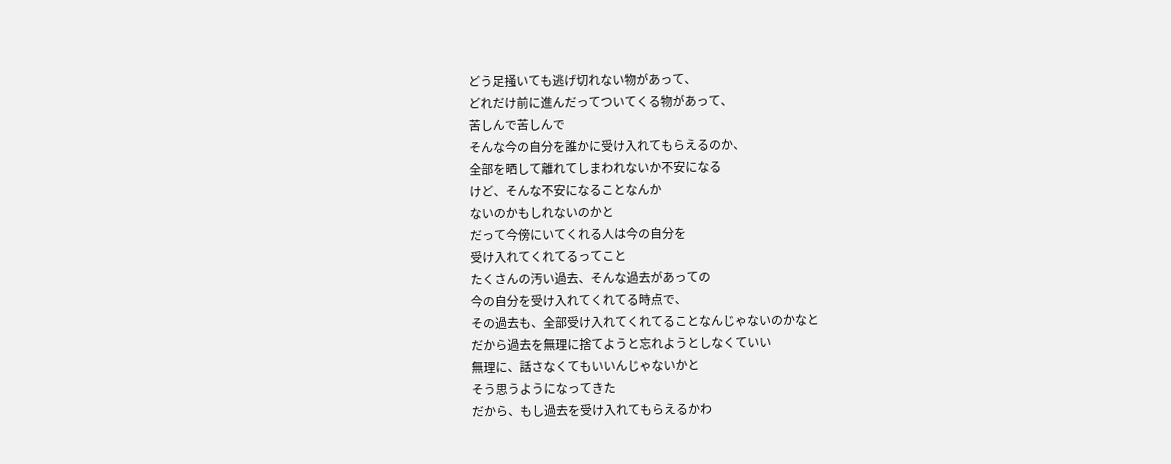どう足掻いても逃げ切れない物があって、
どれだけ前に進んだってついてくる物があって、
苦しんで苦しんで
そんな今の自分を誰かに受け入れてもらえるのか、
全部を晒して離れてしまわれないか不安になる
けど、そんな不安になることなんか
ないのかもしれないのかと
だって今傍にいてくれる人は今の自分を
受け入れてくれてるってこと
たくさんの汚い過去、そんな過去があっての
今の自分を受け入れてくれてる時点で、
その過去も、全部受け入れてくれてることなんじゃないのかなと
だから過去を無理に捨てようと忘れようとしなくていい
無理に、話さなくてもいいんじゃないかと
そう思うようになってきた
だから、もし過去を受け入れてもらえるかわ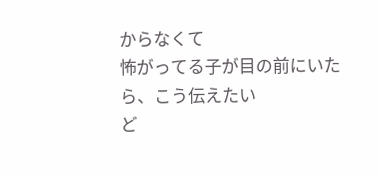からなくて
怖がってる子が目の前にいたら、こう伝えたい
ど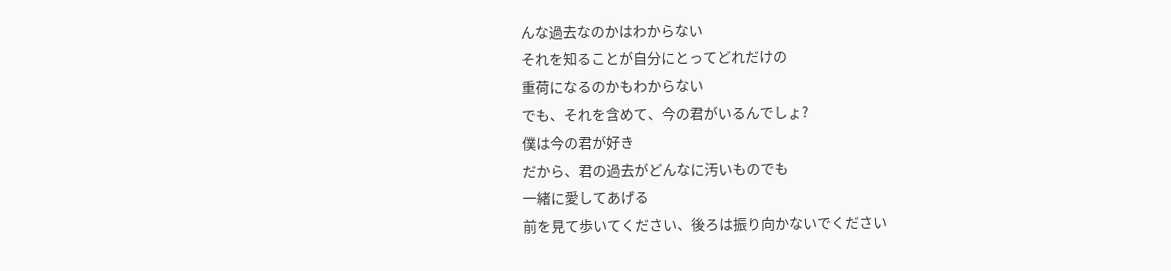んな過去なのかはわからない
それを知ることが自分にとってどれだけの
重荷になるのかもわからない
でも、それを含めて、今の君がいるんでしょ?
僕は今の君が好き
だから、君の過去がどんなに汚いものでも
一緒に愛してあげる
前を見て歩いてください、後ろは振り向かないでください